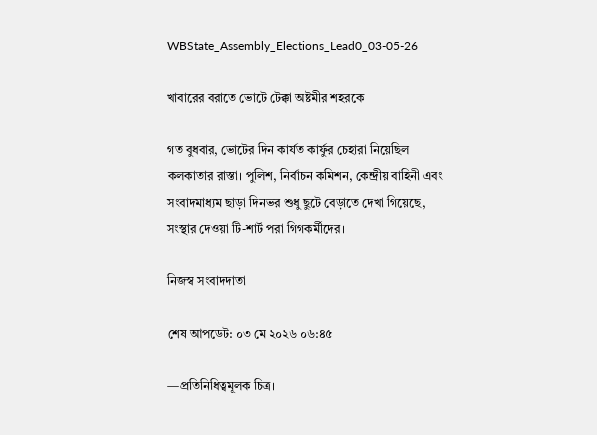WBState_Assembly_Elections_Lead0_03-05-26

খাবারের বরাতে ভোটে টেক্কা অষ্টমীর শহরকে

গত বুধবার, ভোটের দিন কার্যত কার্ফুর চেহারা নিয়েছিল কলকাতার রাস্তা। পুলিশ, নির্বাচন কমিশন, কেন্দ্রীয় বাহিনী এবং সংবাদমাধ্যম ছাড়া দিনভর শুধু ছুটে বেড়াতে দেখা গিয়েছে, সংস্থার দেওয়া টি-শার্ট পরা গিগকর্মীদের।

নিজস্ব সংবাদদাতা

শেষ আপডেট: ০৩ মে ২০২৬ ০৬:৪৫

—প্রতিনিধিত্বমূলক চিত্র।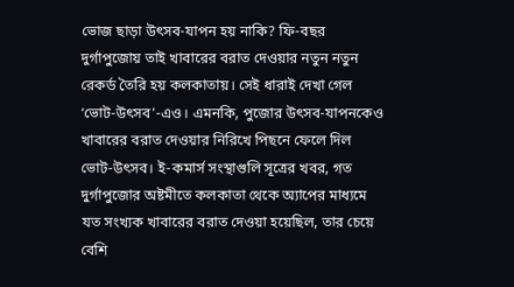ভোজ ছাড়া উৎসব-যাপন হয় নাকি? ফি-বছর দুর্গাপুজোয় তাই খাবারের বরাত দেওয়ার নতুন নতুন রেকর্ড তৈরি হয় কলকাতায়। সেই ধারাই দেখা গেল ‘ভোট-উৎসব’-এও। এমনকি, পুজোর উৎসব-যাপনকেও খাবারের বরাত দেওয়ার নিরিখে পিছনে ফেলে দিল ভোট-উৎসব। ই-কমার্স সংস্থাগুলি সূত্রের খবর, গত দুর্গাপুজোর অষ্টমীতে কলকাতা থেকে অ্যাপের মাধ্যমে যত সংখ্যক খাবারের বরাত দেওয়া হয়েছিল, তার চেয়ে বেশি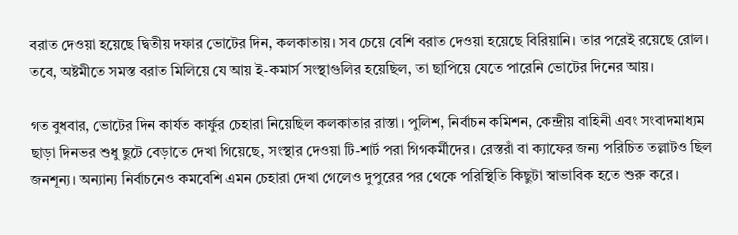বরাত দেওয়া হয়েছে দ্বিতীয় দফার ভোটের দিন, কলকাতায়। সব চেয়ে বেশি বরাত দেওয়া হয়েছে বিরিয়ানি। তার পরেই রয়েছে রোল। তবে, অষ্টমীতে সমস্ত বরাত মিলিয়ে যে আয় ই-কমার্স সংস্থাগুলির হয়েছিল, তা ছাপিয়ে যেতে পারেনি ভোটের দিনের আয়।

গত বুধবার, ভোটের দিন কার্যত কার্ফুর চেহারা নিয়েছিল কলকাতার রাস্তা। পুলিশ, নির্বাচন কমিশন, কেন্দ্রীয় বাহিনী এবং সংবাদমাধ্যম ছাড়া দিনভর শুধু ছুটে বেড়াতে দেখা গিয়েছে, সংস্থার দেওয়া টি-শার্ট পরা গিগকর্মীদের। রেস্তরাঁ বা ক্যাফের জন্য পরিচিত তল্লাটও ছিল জনশূন্য। অন্যান্য নির্বাচনেও কমবেশি এমন চেহারা দেখা গেলেও দুপুরের পর থেকে পরিস্থিতি কিছুটা স্বাভাবিক হতে শুরু করে।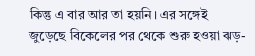কিন্তু এ বার আর তা হয়নি। এর সঙ্গেই জুড়েছে বিকেলের পর থেকে শুরু হওয়া ঝড়-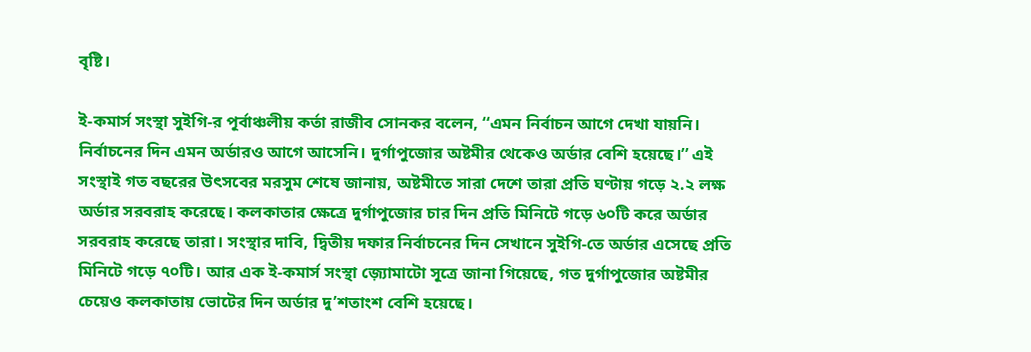বৃষ্টি।

ই-কমার্স সংস্থা সুইগি-র পূর্বাঞ্চলীয় কর্তা রাজীব সোনকর বলেন, ‘‘এমন নির্বাচন আগে দেখা যায়নি। নির্বাচনের দিন এমন অর্ডারও আগে আসেনি। দুর্গাপুজোর অষ্টমীর থেকেও অর্ডার বেশি হয়েছে।’’ এই সংস্থাই গত বছরের উৎসবের মরসুম শেষে জানায়, অষ্টমীতে সারা দেশে তারা প্রতি ঘণ্টায় গড়ে ২.২ লক্ষ অর্ডার সরবরাহ করেছে। কলকাতার ক্ষেত্রে দুর্গাপুজোর চার দিন প্রতি মিনিটে গড়ে ৬০টি করে অর্ডার সরবরাহ করেছে তারা। সংস্থার দাবি, দ্বিতীয় দফার নির্বাচনের দিন সেখানে সুইগি-তে অর্ডার এসেছে প্রতি মিনিটে গড়ে ৭০টি। আর এক ই-কমার্স সংস্থা জ়্যোমাটো সূত্রে জানা গিয়েছে, গত দুর্গাপুজোর অষ্টমীর চেয়েও কলকাতায় ভোটের দিন অর্ডার দু’শতাংশ বেশি হয়েছে।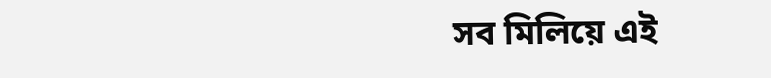সব মিলিয়ে এই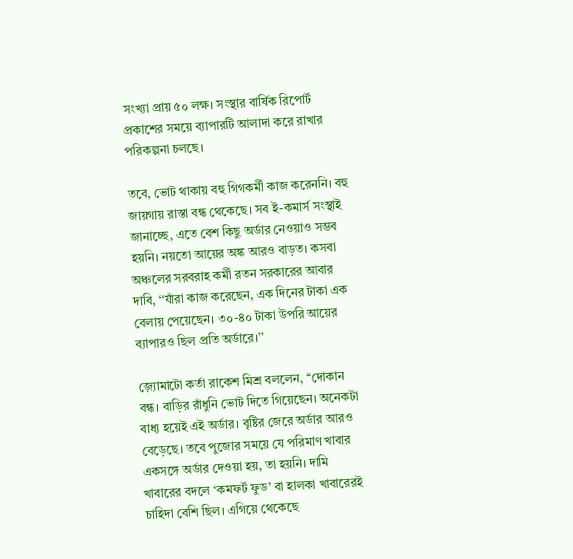সংখ্যা প্রায় ৫০ লক্ষ। সংস্থার বার্ষিক রিপোর্ট প্রকাশের সময়ে ব্যাপারটি আলাদা করে রাখার পরিকল্পনা চলছে।

তবে, ভোট থাকায় বহু গিগকর্মী কাজ করেননি। বহু জায়গায় রাস্তা বন্ধ থেকেছে। সব ই-কমার্স সংস্থাই জানাচ্ছে, এতে বেশ কিছু অর্ডার নেওয়াও সম্ভব হয়নি। নয়তো আয়ের অঙ্ক আরও বাড়ত। কসবা অঞ্চলের সরবরাহ কর্মী রতন সরকারের আবার দাবি, ‘‘যাঁরা কাজ করেছেন, এক দিনের টাকা এক বেলায় পেয়েছেন। ৩০-৪০ টাকা উপরি আয়ের ব্যাপারও ছিল প্রতি অর্ডারে।’’

জ়্যোমাটো কর্তা রাকেশ মিশ্র বললেন, ‘‘দোকান বন্ধ। বাড়ির রাঁধুনি ভোট দিতে গিয়েছেন। অনেকটা বাধ্য হয়েই এই অর্ডার। বৃষ্টির জেরে অর্ডার আরও বেড়েছে। তবে পুজোর সময়ে যে পরিমাণ খাবার একসঙ্গে অর্ডার দেওয়া হয়, তা হয়নি। দামি খাবারের বদলে ‘কমফর্ট ফুড’ বা হালকা খাবারেরই চাহিদা বেশি ছিল। এগিয়ে থেকেছে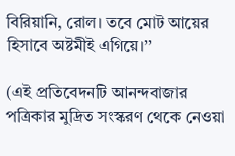বিরিয়ানি, রোল। তবে মোট আয়ের হিসাবে অষ্টমীই এগিয়ে।’’

(এই প্রতিবেদনটি আনন্দবাজার পত্রিকার মুদ্রিত সংস্করণ থেকে নেওয়া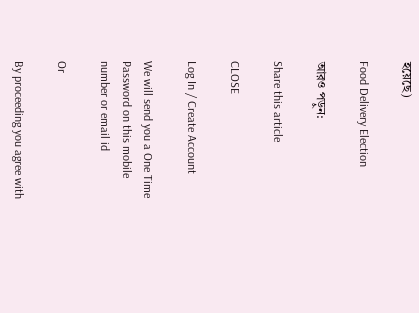হয়েছে)

Food Delivery Election

আরও পড়ুন:

Share this article

CLOSE

Log In / Create Account

We will send you a One Time Password on this mobile number or email id

Or

By proceeding you agree with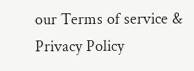our Terms of service & Privacy Policy